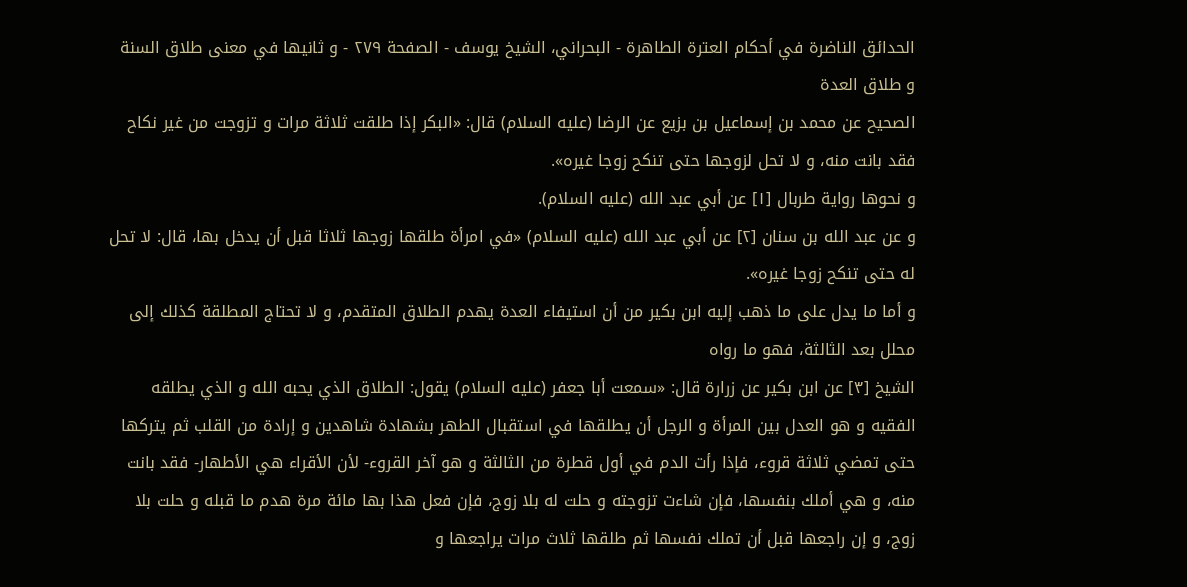الحدائق الناضرة في أحكام العترة الطاهرة - البحراني، الشيخ يوسف - الصفحة ٢٧٩ - و ثانيها في معنى طلاق السنة و طلاق العدة
الصحيح عن محمد بن إسماعيل بن بزيع عن الرضا (عليه السلام) قال: «البكر إذا طلقت ثلاثة مرات و تزوجت من غير نكاح فقد بانت منه، و لا تحل لزوجها حتى تنكح زوجا غيره».
و نحوها رواية طربال [١] عن أبي عبد الله (عليه السلام).
و عن عبد الله بن سنان [٢] عن أبي عبد الله (عليه السلام) «في امرأة طلقها زوجها ثلاثا قبل أن يدخل بها، قال: لا تحل له حتى تنكح زوجا غيره».
و أما ما يدل على ما ذهب إليه ابن بكير من أن استيفاء العدة يهدم الطلاق المتقدم، و لا تحتاج المطلقة كذلك إلى محلل بعد الثالثة، فهو ما رواه
الشيخ [٣] عن ابن بكير عن زرارة قال: «سمعت أبا جعفر (عليه السلام) يقول: الطلاق الذي يحبه الله و الذي يطلقه الفقيه و هو العدل بين المرأة و الرجل أن يطلقها في استقبال الطهر بشهادة شاهدين و إرادة من القلب ثم يتركها حتى تمضي ثلاثة قروء، فإذا رأت الدم في أول قطرة من الثالثة و هو آخر القروء- لأن الأقراء هي الأطهار- فقد بانت منه، و هي أملك بنفسها، فإن شاءت تزوجته و حلت له بلا زوج، فإن فعل هذا بها مائة مرة هدم ما قبله و حلت بلا زوج، و إن راجعها قبل أن تملك نفسها ثم طلقها ثلاث مرات يراجعها و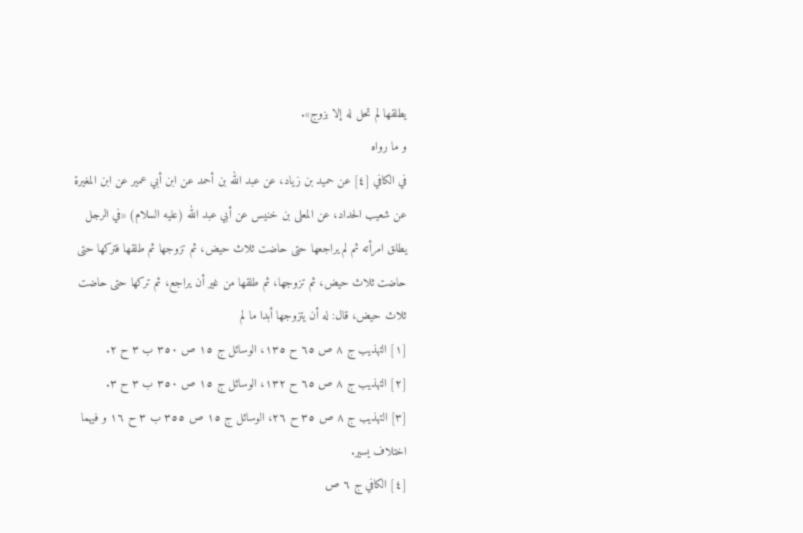يطلقها لم تحل له إلا بزوج».
و ما رواه
في الكافي [٤] عن حميد بن زياد، عن عبد الله بن أحمد عن ابن أبي عمير عن ابن المغيرة عن شعيب الحداد، عن المعلى بن خنيس عن أبي عبد الله (عليه السلام) «في الرجل يطلق امرأته ثم لم يراجعها حتى حاضت ثلاث حيض، ثم تزوجها ثم طلقها فتركها حتى حاضت ثلاث حيض، ثم تزوجها، ثم طلقها من غير أن يراجع، ثم تركها حتى حاضت ثلاث حيض، قال: له أن يتزوجها أبدا ما لم
[١] التهذيب ج ٨ ص ٦٥ ح ١٣٥، الوسائل ج ١٥ ص ٣٥٠ ب ٣ ح ٢.
[٢] التهذيب ج ٨ ص ٦٥ ح ١٣٢، الوسائل ج ١٥ ص ٣٥٠ ب ٣ ح ٣.
[٣] التهذيب ج ٨ ص ٣٥ ح ٢٦، الوسائل ج ١٥ ص ٣٥٥ ب ٣ ح ١٦ و فيهما اختلاف يسير.
[٤] الكافي ج ٦ ص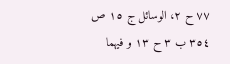٧٧ ح ٢، الوسائل ج ١٥ ص ٣٥٤ ب ٣ ح ١٣ و فيهما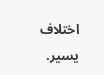اختلاف يسير.